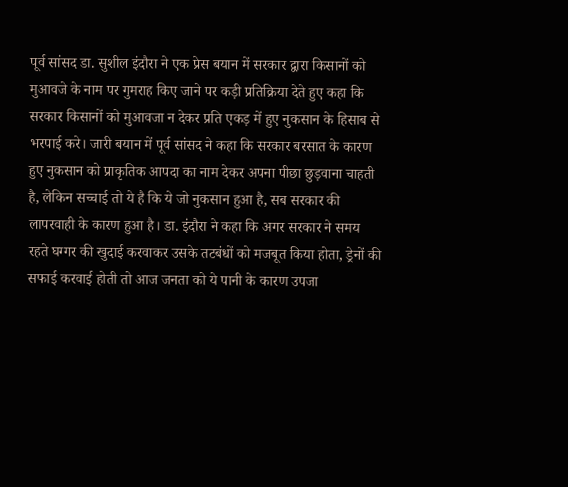पूर्व सांसद डा. सुशील इंदौरा ने एक प्रेस बयान में सरकार द्वारा किसानों को मुआवजे के नाम पर गुमराह किए जाने पर कड़ी प्रतिक्रिया देते हुए कहा कि सरकार किसानों को मुआवजा न देकर प्रति एकड़ में हुए नुकसान के हिसाब से भरपाई करे। जारी बयान में पूर्व सांसद ने कहा कि सरकार बरसात के कारण हुए नुकसान को प्राकृतिक आपदा का नाम देकर अपना पीछा छुड़वाना चाहती है, लेकिन सच्चाई तो ये है कि ये जो नुकसान हुआ है, सब सरकार की लापरवाही के कारण हुआ है। डा. इंदौरा ने कहा कि अगर सरकार ने समय रहते घग्गर की खुदाई करवाकर उसके तटबंधों को मजबूत किया होता, ड्रेनों की सफाई करवाई होती तो आज जनता को ये पानी के कारण उपजा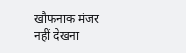खौफनाक मंजर नहीं देखना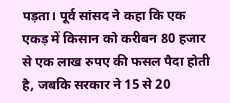पड़ता। पूर्व सांसद ने कहा कि एक एकड़ में किसान को करीबन 80 हजार से एक लाख रुपए की फसल पैदा होती है, जबकि सरकार ने 15 से 20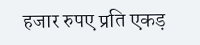हजार रुपए प्रति एकड़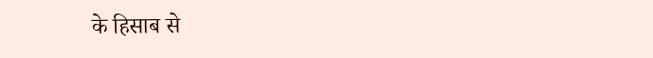के हिसाब से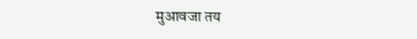मुआवजा तय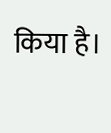किया है।